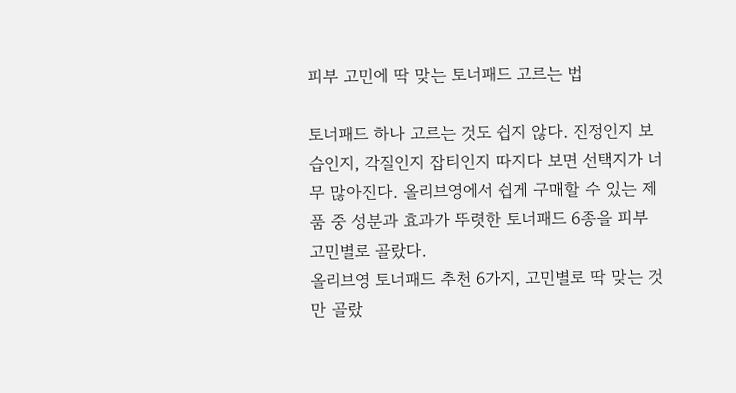피부 고민에 딱 맞는 토너패드 고르는 법

토너패드 하나 고르는 것도 쉽지 않다. 진정인지 보습인지, 각질인지 잡티인지 따지다 보면 선택지가 너무 많아진다. 올리브영에서 쉽게 구매할 수 있는 제품 중 성분과 효과가 뚜렷한 토너패드 6종을 피부 고민별로 골랐다.
올리브영 토너패드 추천 6가지, 고민별로 딱 맞는 것만 골랐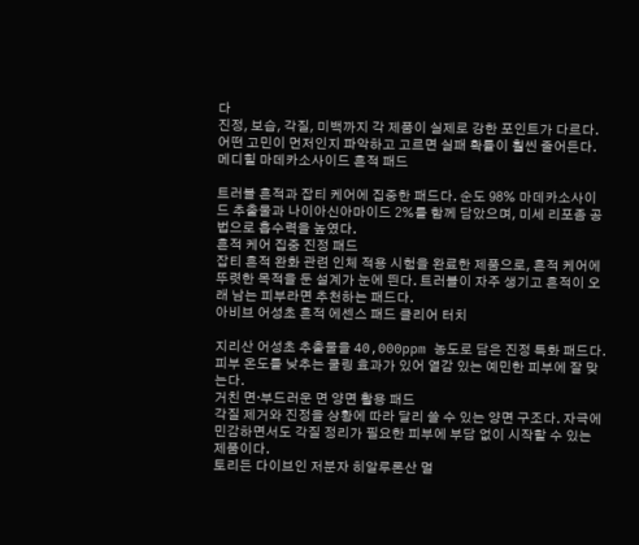다
진정, 보습, 각질, 미백까지 각 제품이 실제로 강한 포인트가 다르다. 어떤 고민이 먼저인지 파악하고 고르면 실패 확률이 훨씬 줄어든다.
메디힐 마데카소사이드 흔적 패드

트러블 흔적과 잡티 케어에 집중한 패드다. 순도 98% 마데카소사이드 추출물과 나이아신아마이드 2%를 함께 담았으며, 미세 리포좀 공법으로 흡수력을 높였다.
흔적 케어 집중 진정 패드
잡티 흔적 완화 관련 인체 적용 시험을 완료한 제품으로, 흔적 케어에 뚜렷한 목적을 둔 설계가 눈에 띈다. 트러블이 자주 생기고 흔적이 오래 남는 피부라면 추천하는 패드다.
아비브 어성초 흔적 에센스 패드 클리어 터치

지리산 어성초 추출물을 40,000ppm 농도로 담은 진정 특화 패드다. 피부 온도를 낮추는 쿨링 효과가 있어 열감 있는 예민한 피부에 잘 맞는다.
거친 면·부드러운 면 양면 활용 패드
각질 제거와 진정을 상황에 따라 달리 쓸 수 있는 양면 구조다. 자극에 민감하면서도 각질 정리가 필요한 피부에 부담 없이 시작할 수 있는 제품이다.
토리든 다이브인 저분자 히알루론산 멀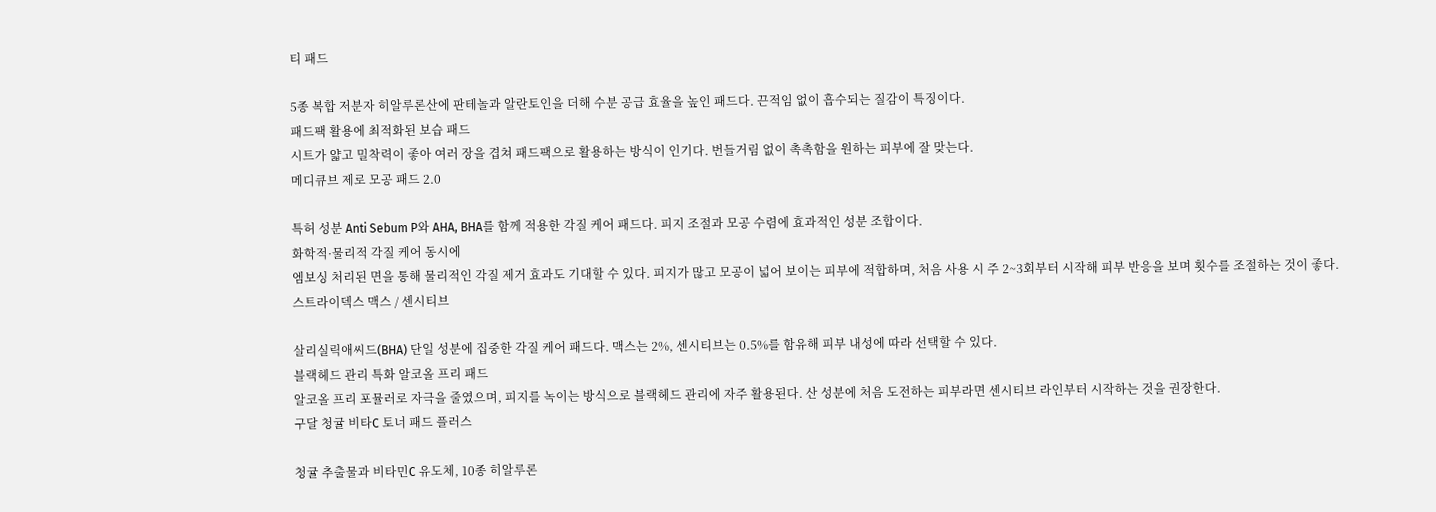티 패드

5종 복합 저분자 히알루론산에 판테놀과 알란토인을 더해 수분 공급 효율을 높인 패드다. 끈적임 없이 흡수되는 질감이 특징이다.
패드팩 활용에 최적화된 보습 패드
시트가 얇고 밀착력이 좋아 여러 장을 겹쳐 패드팩으로 활용하는 방식이 인기다. 번들거림 없이 촉촉함을 원하는 피부에 잘 맞는다.
메디큐브 제로 모공 패드 2.0

특허 성분 Anti Sebum P와 AHA, BHA를 함께 적용한 각질 케어 패드다. 피지 조절과 모공 수렴에 효과적인 성분 조합이다.
화학적·물리적 각질 케어 동시에
엠보싱 처리된 면을 통해 물리적인 각질 제거 효과도 기대할 수 있다. 피지가 많고 모공이 넓어 보이는 피부에 적합하며, 처음 사용 시 주 2~3회부터 시작해 피부 반응을 보며 횟수를 조절하는 것이 좋다.
스트라이덱스 맥스 / 센시티브

살리실릭애씨드(BHA) 단일 성분에 집중한 각질 케어 패드다. 맥스는 2%, 센시티브는 0.5%를 함유해 피부 내성에 따라 선택할 수 있다.
블랙헤드 관리 특화 알코올 프리 패드
알코올 프리 포뮬러로 자극을 줄였으며, 피지를 녹이는 방식으로 블랙헤드 관리에 자주 활용된다. 산 성분에 처음 도전하는 피부라면 센시티브 라인부터 시작하는 것을 권장한다.
구달 청귤 비타C 토너 패드 플러스

청귤 추출물과 비타민C 유도체, 10종 히알루론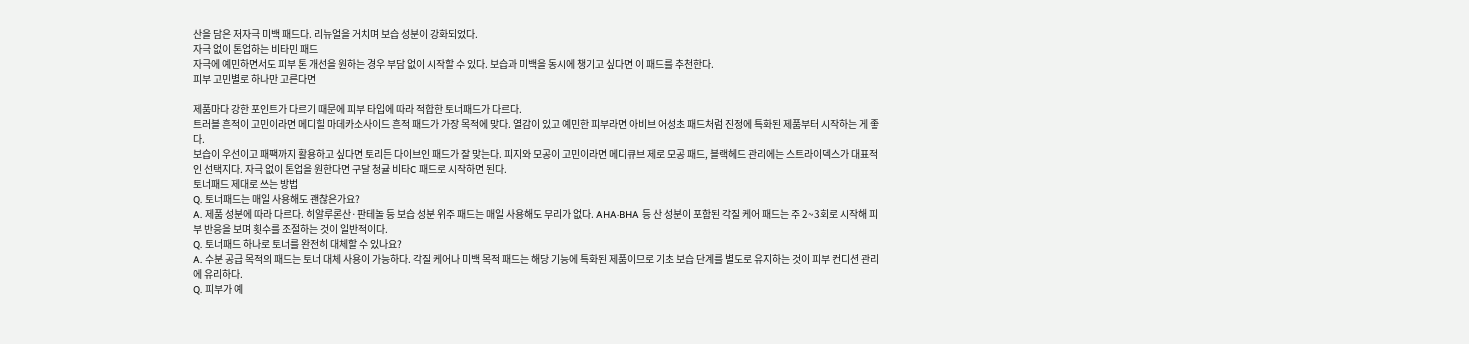산을 담은 저자극 미백 패드다. 리뉴얼을 거치며 보습 성분이 강화되었다.
자극 없이 톤업하는 비타민 패드
자극에 예민하면서도 피부 톤 개선을 원하는 경우 부담 없이 시작할 수 있다. 보습과 미백을 동시에 챙기고 싶다면 이 패드를 추천한다.
피부 고민별로 하나만 고른다면

제품마다 강한 포인트가 다르기 때문에 피부 타입에 따라 적합한 토너패드가 다르다.
트러블 흔적이 고민이라면 메디힐 마데카소사이드 흔적 패드가 가장 목적에 맞다. 열감이 있고 예민한 피부라면 아비브 어성초 패드처럼 진정에 특화된 제품부터 시작하는 게 좋다.
보습이 우선이고 패팩까지 활용하고 싶다면 토리든 다이브인 패드가 잘 맞는다. 피지와 모공이 고민이라면 메디큐브 제로 모공 패드, 블랙헤드 관리에는 스트라이덱스가 대표적인 선택지다. 자극 없이 톤업을 원한다면 구달 청귤 비타C 패드로 시작하면 된다.
토너패드 제대로 쓰는 방법
Q. 토너패드는 매일 사용해도 괜찮은가요?
A. 제품 성분에 따라 다르다. 히알루론산·판테놀 등 보습 성분 위주 패드는 매일 사용해도 무리가 없다. AHA·BHA 등 산 성분이 포함된 각질 케어 패드는 주 2~3회로 시작해 피부 반응을 보며 횟수를 조절하는 것이 일반적이다.
Q. 토너패드 하나로 토너를 완전히 대체할 수 있나요?
A. 수분 공급 목적의 패드는 토너 대체 사용이 가능하다. 각질 케어나 미백 목적 패드는 해당 기능에 특화된 제품이므로 기초 보습 단계를 별도로 유지하는 것이 피부 컨디션 관리에 유리하다.
Q. 피부가 예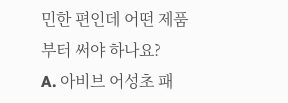민한 편인데 어떤 제품부터 써야 하나요?
A. 아비브 어성초 패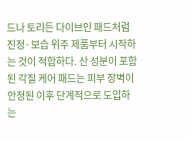드나 토리든 다이브인 패드처럼 진정·보습 위주 제품부터 시작하는 것이 적합하다. 산 성분이 포함된 각질 케어 패드는 피부 장벽이 안정된 이후 단계적으로 도입하는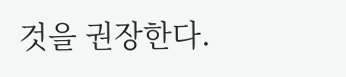것을 권장한다.